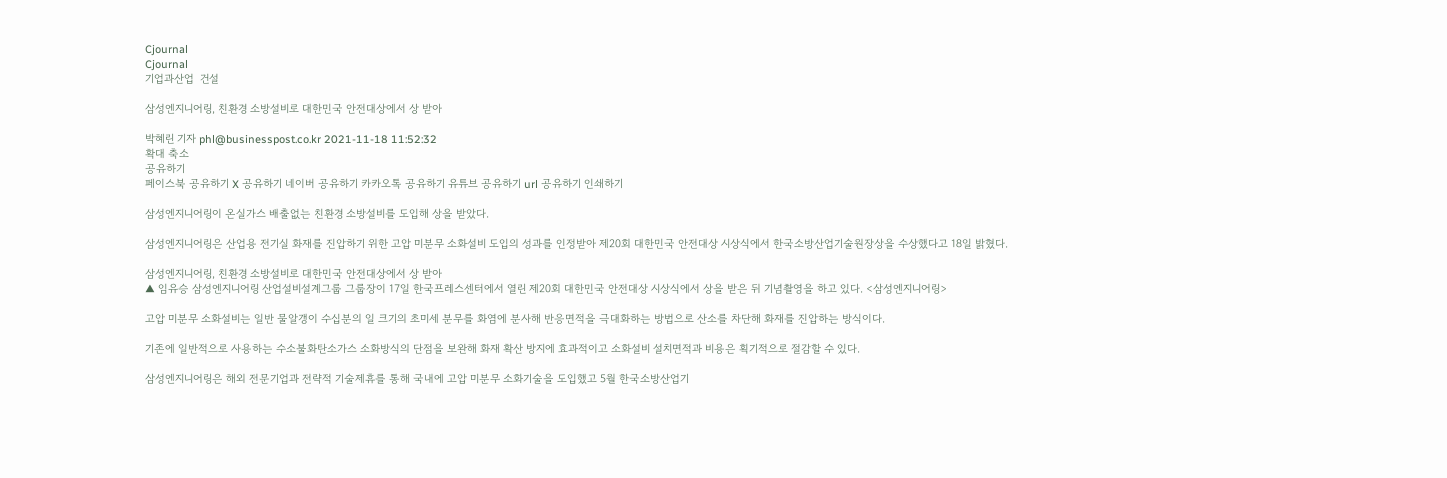Cjournal
Cjournal
기업과산업  건설

삼성엔지니어링, 친환경 소방설비로 대한민국 안전대상에서 상 받아

박혜린 기자 phl@businesspost.co.kr 2021-11-18 11:52:32
확대 축소
공유하기
페이스북 공유하기 X 공유하기 네이버 공유하기 카카오톡 공유하기 유튜브 공유하기 url 공유하기 인쇄하기

삼성엔지니어링이 온실가스 배출없는 친환경 소방설비를 도입해 상을 받았다.

삼성엔지니어링은 산업용 전기실 화재를 진압하기 위한 고압 미분무 소화설비 도입의 성과를 인정받아 제20회 대한민국 안전대상 시상식에서 한국소방산업기술원장상을 수상했다고 18일 밝혔다.

삼성엔지니어링, 친환경 소방설비로 대한민국 안전대상에서 상 받아
▲ 임유승 삼성엔지니어링 산업설비설계그룹 그룹장이 17일 한국프레스센터에서 열린 제20회 대한민국 안전대상 시상식에서 상을 받은 뒤 기념촬영을 하고 있다. <삼성엔지니어링>

고압 미분무 소화설비는 일반 물알갱이 수십분의 일 크기의 초미세 분무를 화염에 분사해 반응면적을 극대화하는 방법으로 산소를 차단해 화재를 진압하는 방식이다.

기존에 일반적으로 사용하는 수소불화탄소가스 소화방식의 단점을 보완해 화재 확산 방지에 효과적이고 소화설비 설치면적과 비용은 획기적으로 절감할 수 있다.

삼성엔지니어링은 해외 전문기업과 전략적 기술제휴를 통해 국내에 고압 미분무 소화기술을 도입했고 5월 한국소방산업기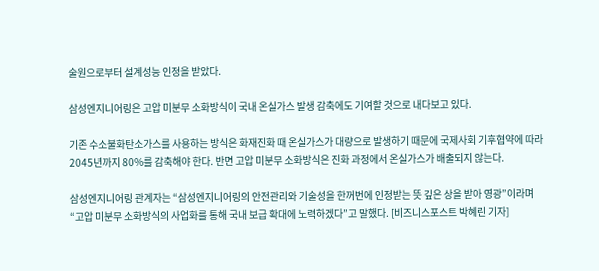술원으로부터 설계성능 인정을 받았다.

삼성엔지니어링은 고압 미분무 소화방식이 국내 온실가스 발생 감축에도 기여할 것으로 내다보고 있다.

기존 수소불화탄소가스를 사용하는 방식은 화재진화 때 온실가스가 대량으로 발생하기 때문에 국제사회 기후협약에 따라 2045년까지 80%를 감축해야 한다. 반면 고압 미분무 소화방식은 진화 과정에서 온실가스가 배출되지 않는다.

삼성엔지니어링 관계자는 “삼성엔지니어링의 안전관리와 기술성을 한꺼번에 인정받는 뜻 깊은 상을 받아 영광”이라며 “고압 미분무 소화방식의 사업화를 통해 국내 보급 확대에 노력하겠다”고 말했다. [비즈니스포스트 박혜린 기자]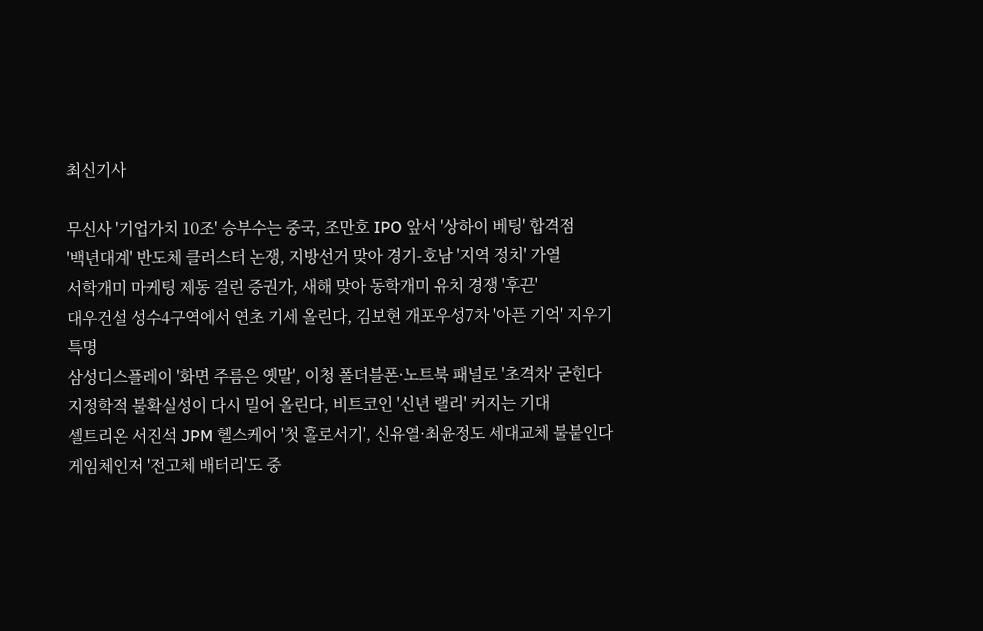최신기사

무신사 '기업가치 10조' 승부수는 중국, 조만호 IPO 앞서 '상하이 베팅' 합격점
'백년대계' 반도체 클러스터 논쟁, 지방선거 맞아 경기-호남 '지역 정치' 가열
서학개미 마케팅 제동 걸린 증권가, 새해 맞아 동학개미 유치 경쟁 '후끈'
대우건설 성수4구역에서 연초 기세 올린다, 김보현 개포우성7차 '아픈 기억' 지우기 특명
삼성디스플레이 '화면 주름은 옛말', 이청 폴더블폰·노트북 패널로 '초격차' 굳힌다
지정학적 불확실성이 다시 밀어 올린다, 비트코인 '신년 랠리' 커지는 기대
셀트리온 서진석 JPM 헬스케어 '첫 홀로서기', 신유열·최윤정도 세대교체 불붙인다
게임체인저 '전고체 배터리'도 중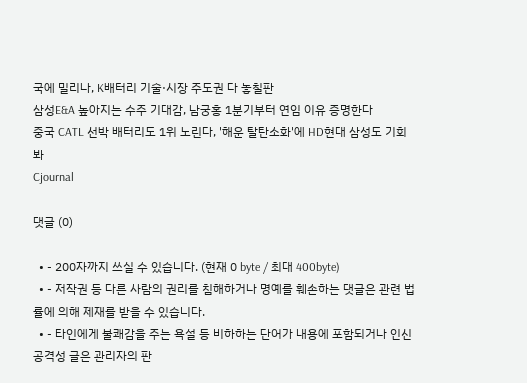국에 밀리나, K배터리 기술·시장 주도권 다 놓칠판
삼성E&A 높아지는 수주 기대감, 남궁홍 1분기부터 연임 이유 증명한다
중국 CATL 선박 배터리도 1위 노린다, '해운 탈탄소화'에 HD현대 삼성도 기회 봐
Cjournal

댓글 (0)

  • - 200자까지 쓰실 수 있습니다. (현재 0 byte / 최대 400byte)
  • - 저작권 등 다른 사람의 권리를 침해하거나 명예를 훼손하는 댓글은 관련 법률에 의해 제재를 받을 수 있습니다.
  • - 타인에게 불쾌감을 주는 욕설 등 비하하는 단어가 내용에 포함되거나 인신공격성 글은 관리자의 판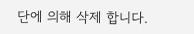단에 의해 삭제 합니다.